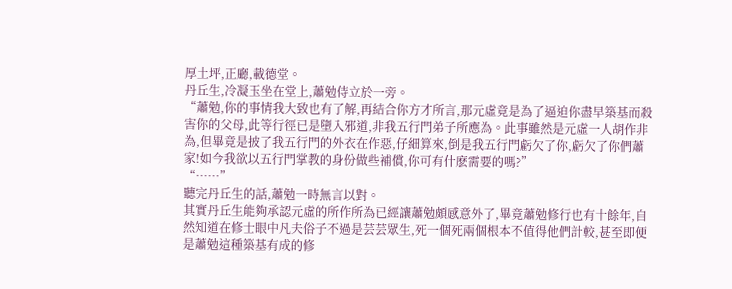厚土坪,正廳,載德堂。
丹丘生,冷凝玉坐在堂上,蕭勉侍立於一旁。
“蕭勉,你的事情我大致也有了解,再結合你方才所言,那元虛竟是為了逼迫你盡早築基而殺害你的父母,此等行徑已是墮入邪道,非我五行門弟子所應為。此事雖然是元虛一人胡作非為,但畢竟是披了我五行門的外衣在作惡,仔細算來,倒是我五行門虧欠了你,虧欠了你們蕭家!如今我欲以五行門掌教的身份做些補償,你可有什麽需要的嗎?”
“……”
聽完丹丘生的話,蕭勉一時無言以對。
其實丹丘生能夠承認元虛的所作所為已經讓蕭勉頗感意外了,畢竟蕭勉修行也有十餘年,自然知道在修士眼中凡夫俗子不過是芸芸眾生,死一個死兩個根本不值得他們計較,甚至即便是蕭勉這種築基有成的修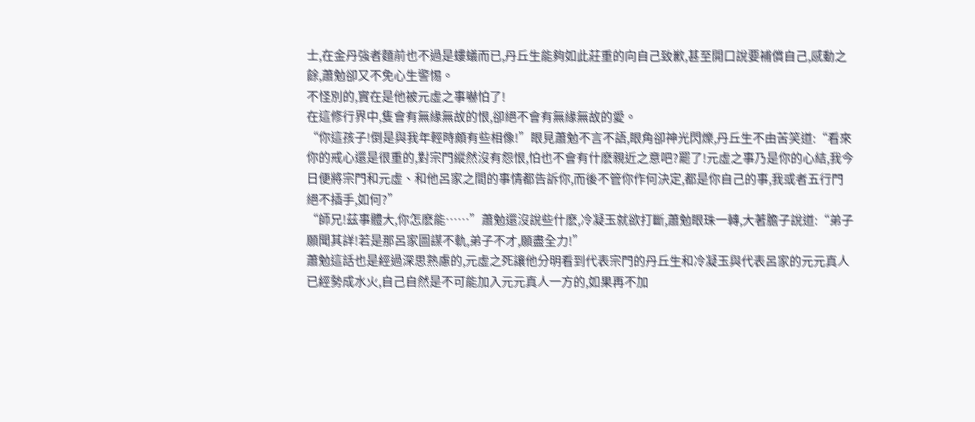士,在金丹強者麵前也不過是螻蟻而已,丹丘生能夠如此莊重的向自己致歉,甚至開口說要補償自己,感動之餘,蕭勉卻又不免心生警惕。
不怪別的,實在是他被元虛之事嚇怕了!
在這修行界中,隻會有無緣無故的恨,卻絕不會有無緣無故的愛。
“你這孩子!倒是與我年輕時頗有些相像!”眼見蕭勉不言不語,眼角卻神光閃爍,丹丘生不由苦笑道:“看來你的戒心還是很重的,對宗門縱然沒有怨恨,怕也不會有什麽親近之意吧?罷了!元虛之事乃是你的心結,我今日便將宗門和元虛、和他呂家之間的事情都告訴你,而後不管你作何決定,都是你自己的事,我或者五行門絕不插手,如何?”
“師兄!茲事體大,你怎麽能……”蕭勉還沒說些什麽,冷凝玉就欲打斷,蕭勉眼珠一轉,大著膽子說道:“弟子願聞其詳!若是那呂家圖謀不軌,弟子不才,願盡全力!”
蕭勉這話也是經過深思熟慮的,元虛之死讓他分明看到代表宗門的丹丘生和冷凝玉與代表呂家的元元真人已經勢成水火,自己自然是不可能加入元元真人一方的,如果再不加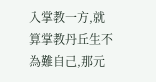入掌教一方,就算掌教丹丘生不為難自己,那元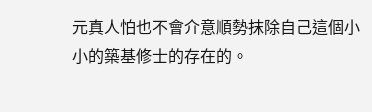元真人怕也不會介意順勢抹除自己這個小小的築基修士的存在的。